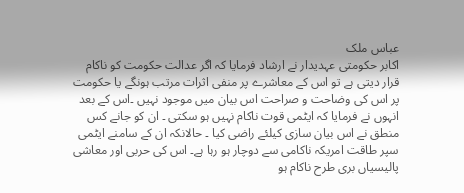عباس ملک
اکابر حکومتی عہدیدار نے ارشاد فرمایا کہ اگر عدالت حکومت کو ناکام قرار دیتی ہے تو اس کے معاشرے پر منفی اثرات مرتب ہونگے یا حکومت پر اس کی وضاحت و صراحت اس بیان میں موجود نہیں ۔اس کے بعد انہوں نے فرمایا کہ ایٹمی قوت ناکام نہیں ہو سکتی ۔ ان کو جانے کس منطق نے اس بیان سازی کیلئے راضی کیا ۔ حالانکہ ان کے سامنے ایٹمی سپر طاقت امریکہ ناکامی سے دوچار ہو رہا ہے۔ اس کی حربی اور معاشی پالیسیاں بری طرح ناکام ہو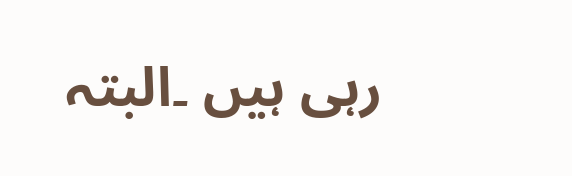رہی ہیں ۔البتہ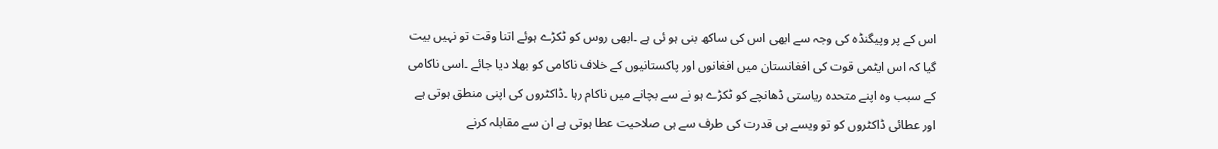اس کے پر وپیگنڈہ کی وجہ سے ابھی اس کی ساکھ بنی ہو ئی ہے ۔ابھی روس کو ٹکڑے ہوئے اتنا وقت تو نہیں بیت گیا کہ اس ایٹمی قوت کی افغانستان میں افغانوں اور پاکستانیوں کے خلاف ناکامی کو بھلا دیا جائے ۔اسی ناکامی کے سبب وہ اپنے متحدہ ریاستی ڈھانچے کو ٹکڑے ہو نے سے بچانے میں ناکام رہا ۔ڈاکٹروں کی اپنی منطق ہوتی ہے اور عطائی ڈاکٹروں کو تو ویسے ہی قدرت کی طرف سے ہی صلاحیت عطا ہوتی ہے ان سے مقابلہ کرنے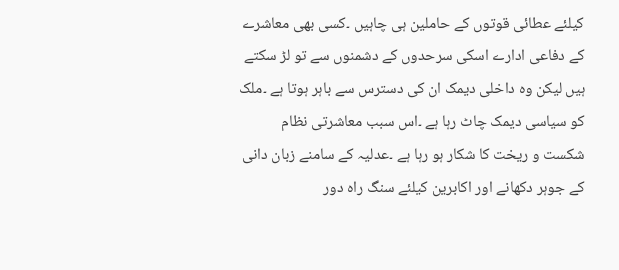کیلئے عطائی قوتوں کے حاملین ہی چاہیں ۔کسی بھی معاشرے کے دفاعی ادارے اسکی سرحدوں کے دشمنوں سے تو لڑ سکتے ہیں لیکن وہ داخلی دیمک ان کی دسترس سے باہر ہوتا ہے ۔ملک کو سیاسی دیمک چاٹ رہا ہے ۔اس سبب معاشرتی نظام شکست و ریخت کا شکار ہو رہا ہے ۔عدلیہ کے سامنے زبان دانی کے جوہر دکھانے اور اکابرین کیلئے سنگ راہ دور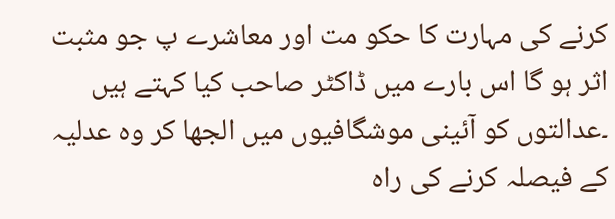کرنے کی مہارت کا حکو مت اور معاشرے پ جو مثبت اثر ہو گا اس بارے میں ڈاکٹر صاحب کیا کہتے ہیں ۔عدالتوں کو آئینی موشگافیوں میں الجھا کر وہ عدلیہ کے فیصلہ کرنے کی راہ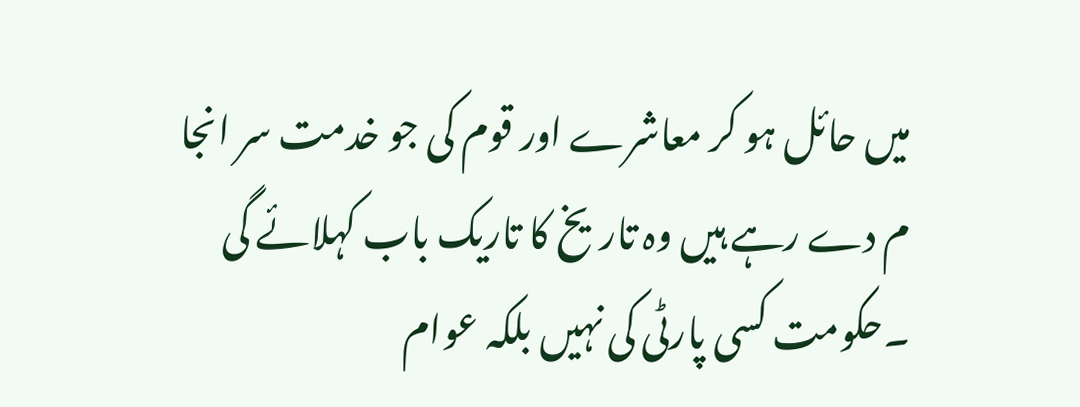میں حائل ہو کر معاشرے اور قوم کی جو خدمت سر انجا م دے رہے ہیں وہ تاریخ کا تاریک باب کہلائے گی ۔حکومت کسی پارٹی کی نہیں بلکہ عوام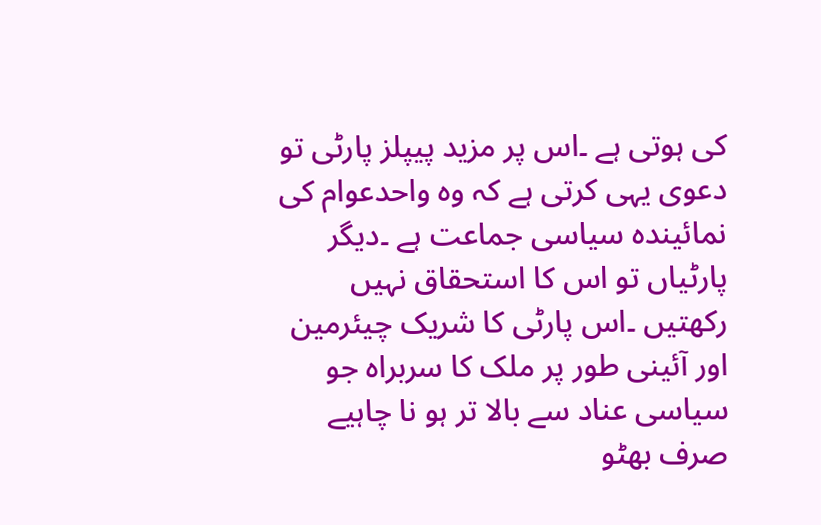کی ہوتی ہے ۔اس پر مزید پیپلز پارٹی تو دعوی یہی کرتی ہے کہ وہ واحدعوام کی نمائیندہ سیاسی جماعت ہے ۔دیگر پارٹیاں تو اس کا استحقاق نہیں رکھتیں ۔اس پارٹی کا شریک چیئرمین اور آئینی طور پر ملک کا سربراہ جو سیاسی عناد سے بالا تر ہو نا چاہیے صرف بھٹو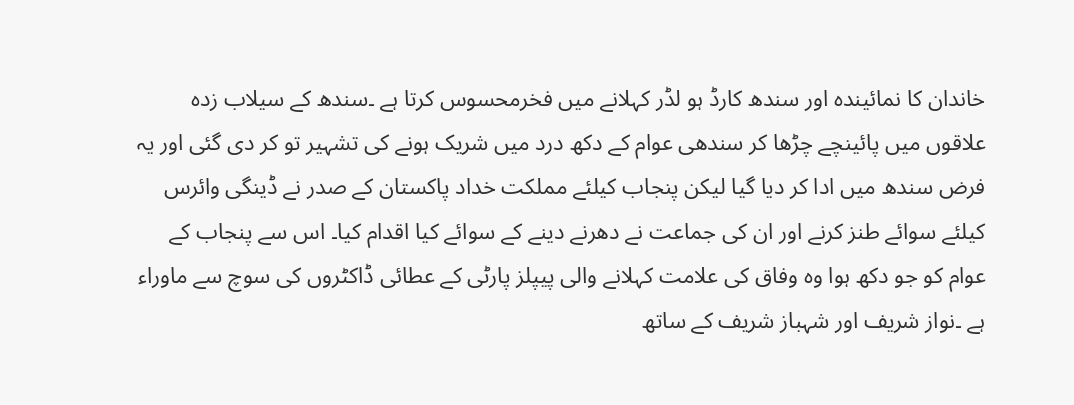خاندان کا نمائیندہ اور سندھ کارڈ ہو لڈر کہلانے میں فخرمحسوس کرتا ہے ۔سندھ کے سیلاب زدہ علاقوں میں پائینچے چڑھا کر سندھی عوام کے دکھ درد میں شریک ہونے کی تشہیر تو کر دی گئی اور یہ فرض سندھ میں ادا کر دیا گیا لیکن پنجاب کیلئے مملکت خداد پاکستان کے صدر نے ڈینگی وائرس کیلئے سوائے طنز کرنے اور ان کی جماعت نے دھرنے دینے کے سوائے کیا اقدام کیا۔ اس سے پنجاب کے عوام کو جو دکھ ہوا وہ وفاق کی علامت کہلانے والی پیپلز پارٹی کے عطائی ڈاکٹروں کی سوچ سے ماوراء ہے ۔نواز شریف اور شہباز شریف کے ساتھ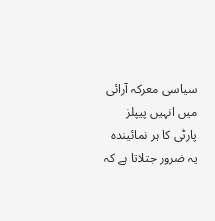سیاسی معرکہ آرائی میں انہیں پیپلز پارٹی کا ہر نمائیندہ یہ ضرور جتلاتا ہے کہ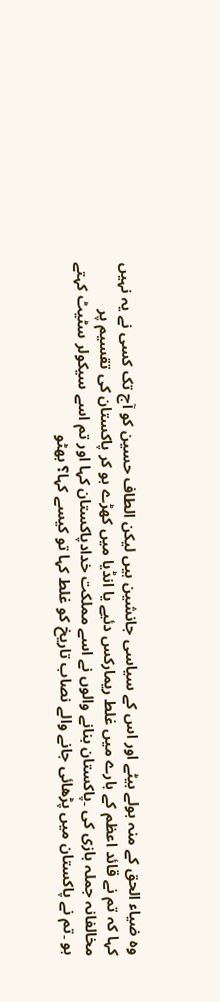وہ ضیاء الحق کے منہ بولے بیٹے اور اس کے سیاسی جانشین ہیں لیکن الطاف حسین کو آج تک کسی نے یہ نہیں کہا کہ تم نے قائد اعظم کے بارے میں غلط ریمارکس دئیے یا انڈیا میں کھڑے ہو کر پاکستان کی تقسیم پر مخالفانہ جملہ بازی کی ۔پاکستان بنانے والوں نے اسے مملکت خدادپاکستان کہا اور تم اسے سیکولر سٹیٹ کہتے ہو ۔تم نے پاکستان میں پڑھائی جانے والے نصاب تاریخ کو غلط کہا تو کیسے کہا؟ بھٹو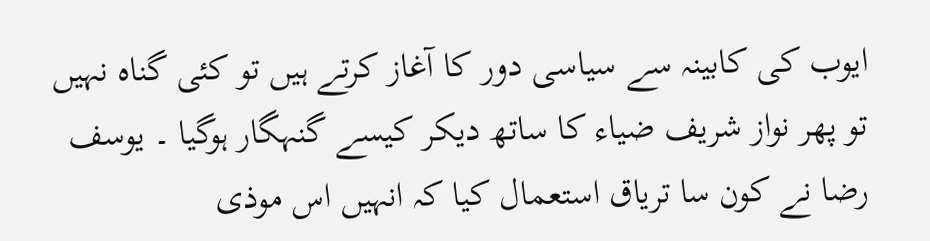ایوب کی کابینہ سے سیاسی دور کا آغاز کرتے ہیں تو کئی گناہ نہیں تو پھر نواز شریف ضیاء کا ساتھ دیکر کیسے گنہگار ہوگیا ۔ یوسف رضا نے کون سا تریاق استعمال کیا کہ انہیں اس موذی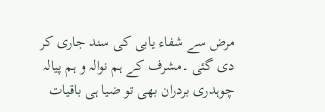مرض سے شفاء یابی کی سند جاری کر دی گئی ۔مشرف کے ہم نوالہ و ہم پیالہ چوہدری بردران بھی تو ضیا ہی باقیات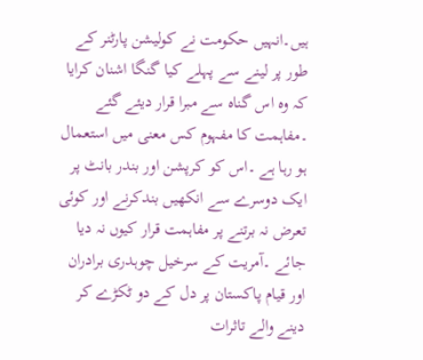ہیں۔انہیں حکومت نے کولیشن پارٹنر کے طور پر لینے سے پہلے کیا گنگا اشنان کرایا کہ وہ اس گناہ سے مبرا قرار دیئے گئے ۔مفاہمت کا مفہوم کس معنی میں استعمال ہو رہا ہے ۔اس کو کرپشن اور بندر بانٹ پر ایک دوسرے سے انکھیں بندکرنے اور کوئی تعرض نہ برتنے پر مفاہمت قرار کیوں نہ دیا جائے ۔آمریت کے سرخیل چوہدری برادران اور قیام پاکستان پر دل کے دو ٹکڑے کر دینے والے تاثرات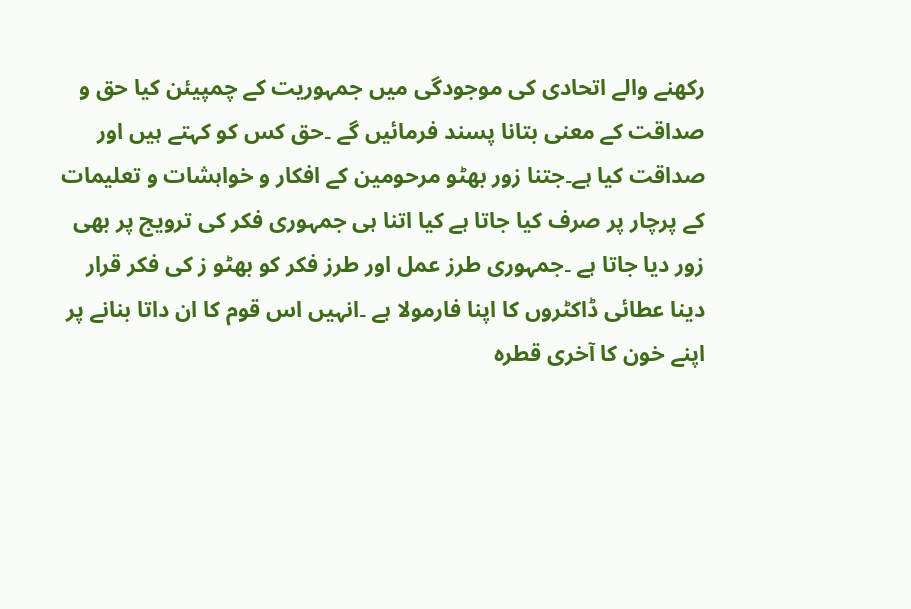رکھنے والے اتحادی کی موجودگی میں جمہوریت کے چمپیئن کیا حق و صداقت کے معنی بتانا پسند فرمائیں گے ۔حق کس کو کہتے ہیں اور صداقت کیا ہے۔جتنا زور بھٹو مرحومین کے افکار و خواہشات و تعلیمات کے پرچار پر صرف کیا جاتا ہے کیا اتنا ہی جمہوری فکر کی ترویج پر بھی زور دیا جاتا ہے ۔جمہوری طرز عمل اور طرز فکر کو بھٹو ز کی فکر قرار دینا عطائی ڈاکٹروں کا اپنا فارمولا ہے ۔انہیں اس قوم کا ان داتا بنانے پر اپنے خون کا آخری قطرہ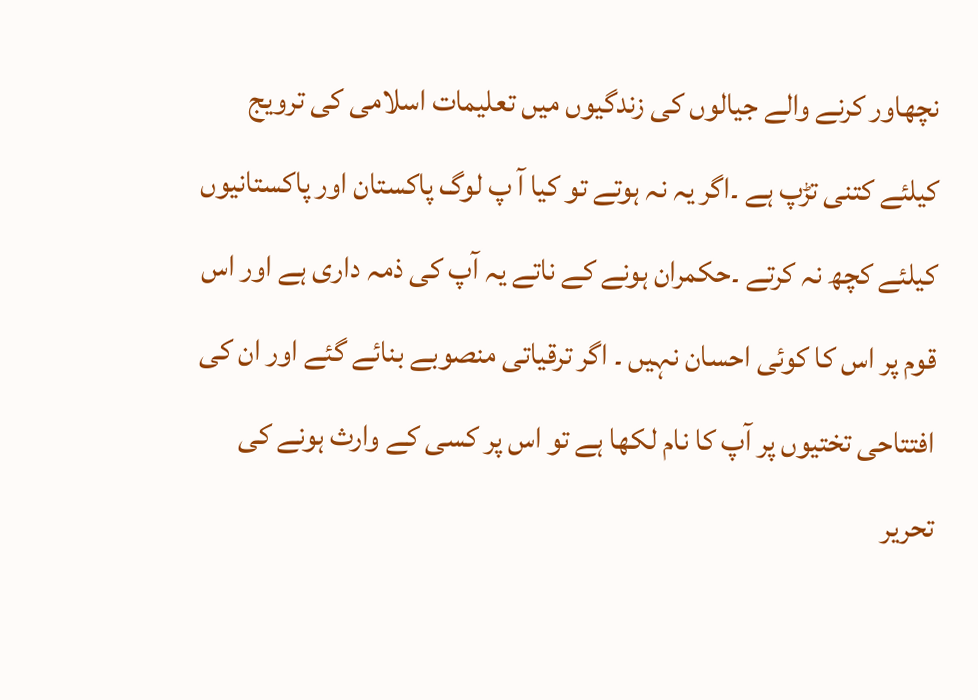نچھاور کرنے والے جیالوں کی زندگیوں میں تعلیمات اسلامی کی ترویج کیلئے کتنی تڑپ ہے ۔اگر یہ نہ ہوتے تو کیا آ پ لوگ پاکستان اور پاکستانیوں کیلئے کچھ نہ کرتے ۔حکمران ہونے کے ناتے یہ آپ کی ذمہ داری ہے اور اس قوم پر اس کا کوئی احسان نہیں ۔ اگر ترقیاتی منصوبے بنائے گئے اور ان کی افتتاحی تختیوں پر آپ کا نام لکھا ہے تو اس پر کسی کے وارث ہونے کی تحریر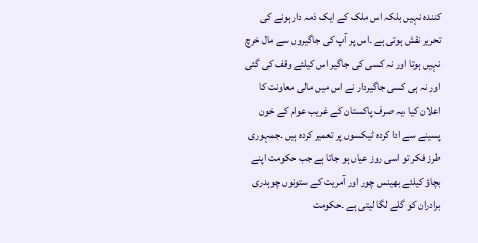کنندہ نہیں بلکہ اس ملک کے ایک ذمہ دار ہونے کی تحریر نقش ہوتی ہے ۔اس پر آپ کی جاگیروں سے مال خرچ نہیں ہوتا اور نہ کسی کی جاگیر اس کیلئے وقف کی گئی اور نہ ہی کسی جاگیردار نے اس میں مالی معاونت کا اعلان کیا ،یہ صرف پاکستان کے غریب عوام کے خون پسینے سے ادا کردہ ٹیکسوں پر تعمیر کردہ ہیں ۔جمہوری طرز فکر تو اسی روز عیاں ہو جاتا ہے جب حکومت اپنے بچاؤ کیلئے بھینس چور اور آمریت کے ستونوں چوہدری برادران کو گلے لگا لیتی ہے ۔حکومت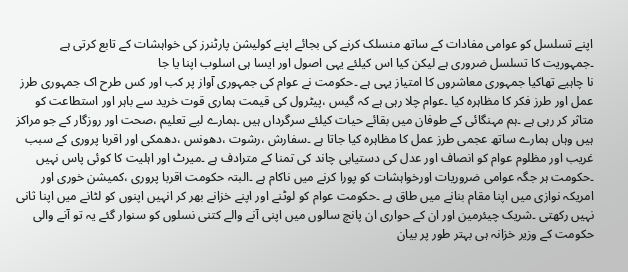اپنے تسلسل کو عوامی مفادات کے ساتھ منسلک کرنے کی بجائے اپنے کولیشن پارٹنرز کی خواہشات کے تابع کرتی ہے ۔جمہوریت کا تسلسل ضروری ہے لیکن کیا اس کیلئے یہی اصول اور ایسا ہی اسلوب اپنا یا جا
نا چاہیے تھاکیا جمہوری معاشروں کا امتیاز یہی ہے ۔حکومت نے عوام کی جمہوری آواز پر کب اور کس طرح اک جمہوری طرز عمل اور طرز فکر کا مظاہرہ کیا ۔عوام چلا رہی ہے کہ گیس ،پیٹرول کی قیمت ہماری قوت خرید سے باہر اور استطاعت کو متاثر کر رہی ہے ۔ہم مہنگائی کے طوفان میں بقائے حیات کیلئے سرگرداں ہیں ۔ہمارے لیے تعلیم ،صحت اور روزگار کے جو مراکز ہیں وہاں ہمارے ساتھ عجمی طرز عمل کا مظاہرہ کیا جاتا ہے ۔سفارش ،رشوت ،دھونس ،دھمکی اور اقربا پروری کے سبب غریب اور مظلوم عوام کو انصاف اور عدل کی دستیابی چاند کی تمنا کے مترادف ہے ۔میرٹ اور اہلیت کا کوئی پاس نہیں ۔حکومت ہر جگہ عوامی ضروریات اورخواہشات کو پورا کرنے میں ناکام ہے ۔البتہ حکومت اقربا پروری ،کمیشن خوری اور امریکہ نوازی میں اپنا مقام بنانے میں طاق ہے ۔حکومت عوام کو لوٹنے اور اپنے خزانے بھر کر انہیں اپنوں کو لٹانے میں اپنا ثانی نہیں رکھتی ۔شریک چیئرمین اور ان کے حواری ان پانچ سالوں میں اپنی آنے والے کتنی نسلوں کو سنوار گئے یہ تو آنے والی حکومت کے وزیر خزانہ ہی بہتر طور پر بیان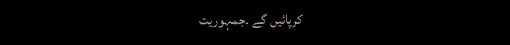کرپائیں گے ۔جمہوریت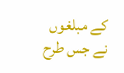کے مبلغوں نے جس طرح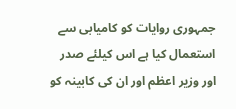جمہوری روایات کو کامیابی سے استعمال کیا ہے اس کیلئے صدر اور وزیر اعظم اور ان کی کابینہ کو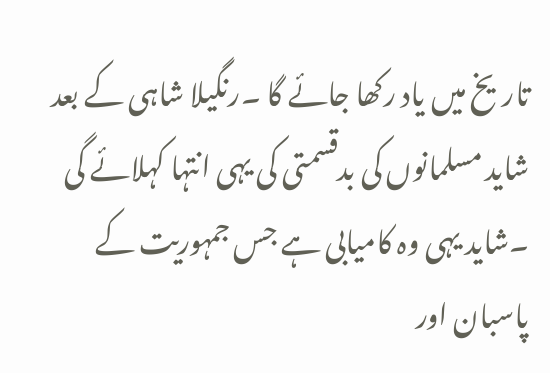تاریخ میں یاد رکھا جائے گا ۔رنگیلا شاہی کے بعد شاید مسلمانوں کی بدقسمتی کی یہی انتہا کہلائے گی ۔شاید یہی وہ کامیابی ہے جس جمہوریت کے پاسبان اور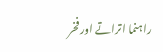راہنما اتراتے اور فخر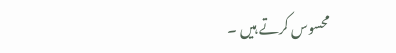محسوس کرتے ہیں ۔